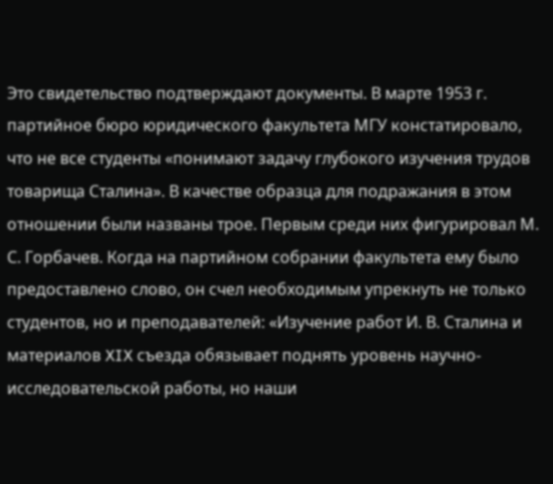Это свидетельство подтверждают документы. В марте 1953 г. партийное бюро юридического факультета МГУ констатировало, что не все студенты «понимают задачу глубокого изучения трудов товарища Сталина». В качестве образца для подражания в этом отношении были названы трое. Первым среди них фигурировал М. С. Горбачев. Когда на партийном собрании факультета ему было предоставлено слово, он счел необходимым упрекнуть не только студентов, но и преподавателей: «Изучение работ И. В. Сталина и материалов XIX съезда обязывает поднять уровень научно-исследовательской работы, но наши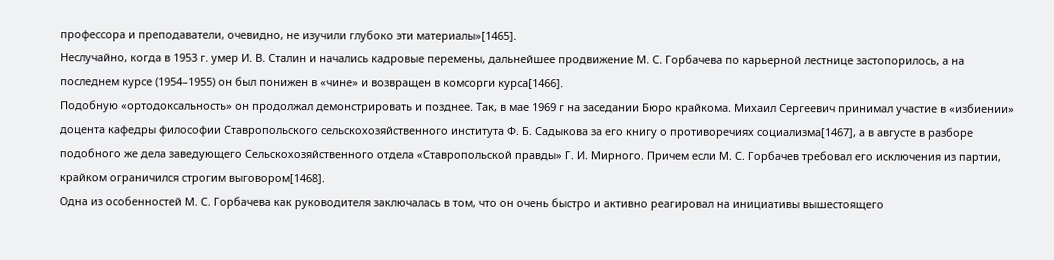профессора и преподаватели, очевидно, не изучили глубоко эти материалы»[1465].
Неслучайно, когда в 1953 г. умер И. В. Сталин и начались кадровые перемены, дальнейшее продвижение М. С. Горбачева по карьерной лестнице застопорилось, а на последнем курсе (1954–1955) он был понижен в «чине» и возвращен в комсорги курса[1466].
Подобную «ортодоксальность» он продолжал демонстрировать и позднее. Так, в мае 1969 г на заседании Бюро крайкома. Михаил Сергеевич принимал участие в «избиении» доцента кафедры философии Ставропольского сельскохозяйственного института Ф. Б. Садыкова за его книгу о противоречиях социализма[1467], а в августе в разборе подобного же дела заведующего Сельскохозяйственного отдела «Ставропольской правды» Г. И. Мирного. Причем если М. С. Горбачев требовал его исключения из партии, крайком ограничился строгим выговором[1468].
Одна из особенностей М. С. Горбачева как руководителя заключалась в том, что он очень быстро и активно реагировал на инициативы вышестоящего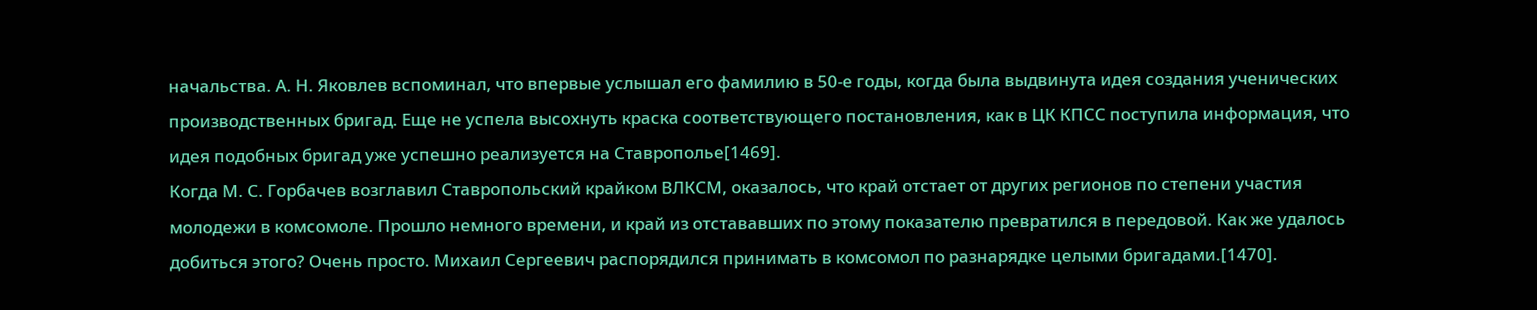начальства. А. Н. Яковлев вспоминал, что впервые услышал его фамилию в 50-е годы, когда была выдвинута идея создания ученических производственных бригад. Еще не успела высохнуть краска соответствующего постановления, как в ЦК КПСС поступила информация, что идея подобных бригад уже успешно реализуется на Ставрополье[1469].
Когда М. С. Горбачев возглавил Ставропольский крайком ВЛКСМ, оказалось, что край отстает от других регионов по степени участия молодежи в комсомоле. Прошло немного времени, и край из отстававших по этому показателю превратился в передовой. Как же удалось добиться этого? Очень просто. Михаил Сергеевич распорядился принимать в комсомол по разнарядке целыми бригадами.[1470].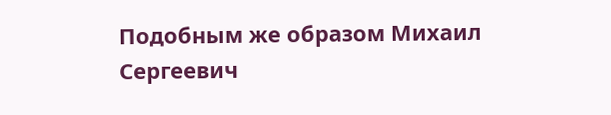Подобным же образом Михаил Сергеевич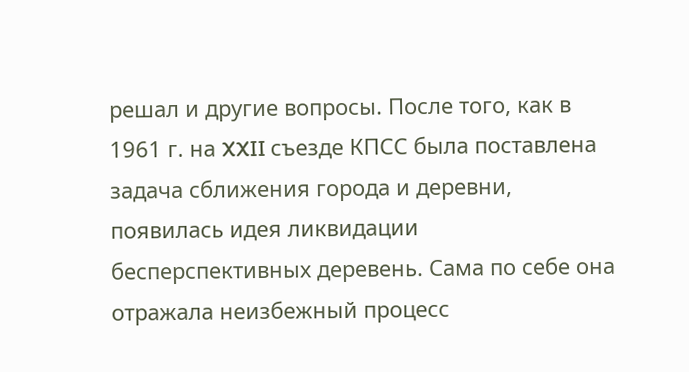решал и другие вопросы. После того, как в 1961 г. на XXII съезде КПСС была поставлена задача сближения города и деревни, появилась идея ликвидации бесперспективных деревень. Сама по себе она отражала неизбежный процесс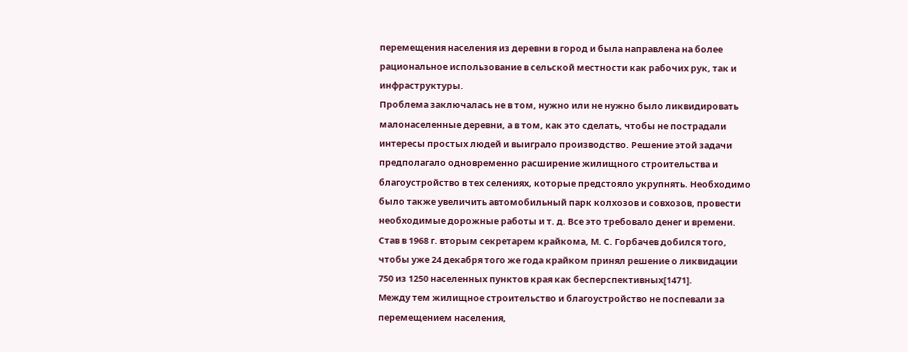перемещения населения из деревни в город и была направлена на более рациональное использование в сельской местности как рабочих рук, так и инфраструктуры.
Проблема заключалась не в том, нужно или не нужно было ликвидировать малонаселенные деревни, а в том, как это сделать, чтобы не пострадали интересы простых людей и выиграло производство. Решение этой задачи предполагало одновременно расширение жилищного строительства и благоустройство в тех селениях, которые предстояло укрупнять. Необходимо было также увеличить автомобильный парк колхозов и совхозов, провести необходимые дорожные работы и т. д. Все это требовало денег и времени.
Став в 1968 г. вторым секретарем крайкома, М. С. Горбачев добился того, чтобы уже 24 декабря того же года крайком принял решение о ликвидации 750 из 1250 населенных пунктов края как бесперспективных[1471].
Между тем жилищное строительство и благоустройство не поспевали за перемещением населения,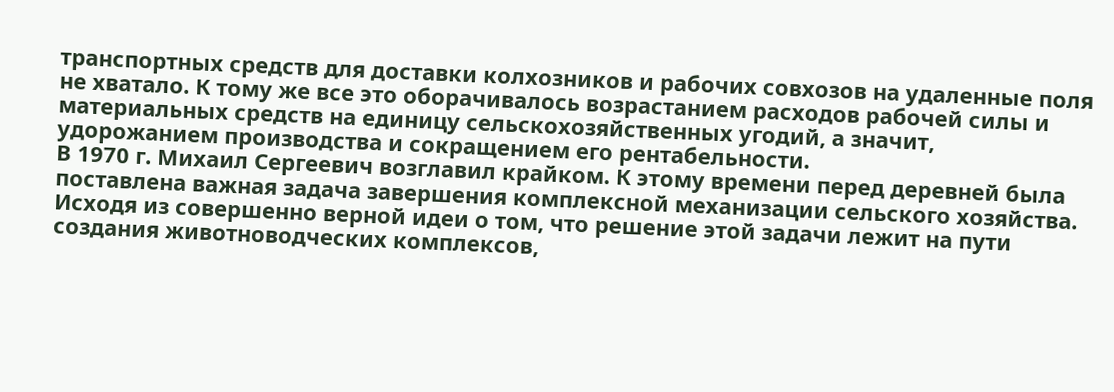транспортных средств для доставки колхозников и рабочих совхозов на удаленные поля не хватало. К тому же все это оборачивалось возрастанием расходов рабочей силы и материальных средств на единицу сельскохозяйственных угодий, а значит, удорожанием производства и сокращением его рентабельности.
В 1970 г. Михаил Сергеевич возглавил крайком. К этому времени перед деревней была поставлена важная задача завершения комплексной механизации сельского хозяйства. Исходя из совершенно верной идеи о том, что решение этой задачи лежит на пути создания животноводческих комплексов,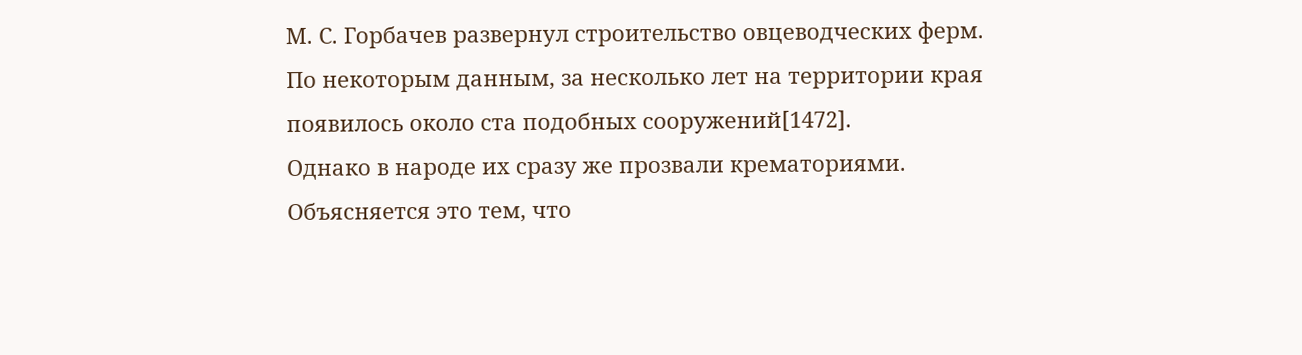М. С. Горбачев развернул строительство овцеводческих ферм. По некоторым данным, за несколько лет на территории края появилось около ста подобных сооружений[1472].
Однако в народе их сразу же прозвали крематориями. Объясняется это тем, что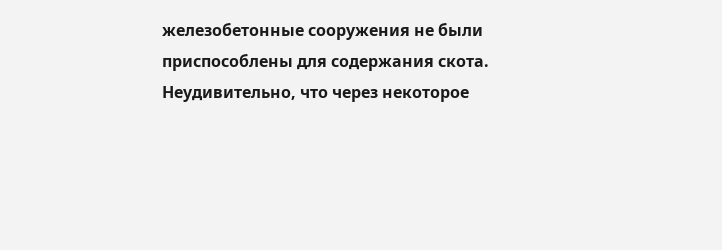железобетонные сооружения не были приспособлены для содержания скота. Неудивительно, что через некоторое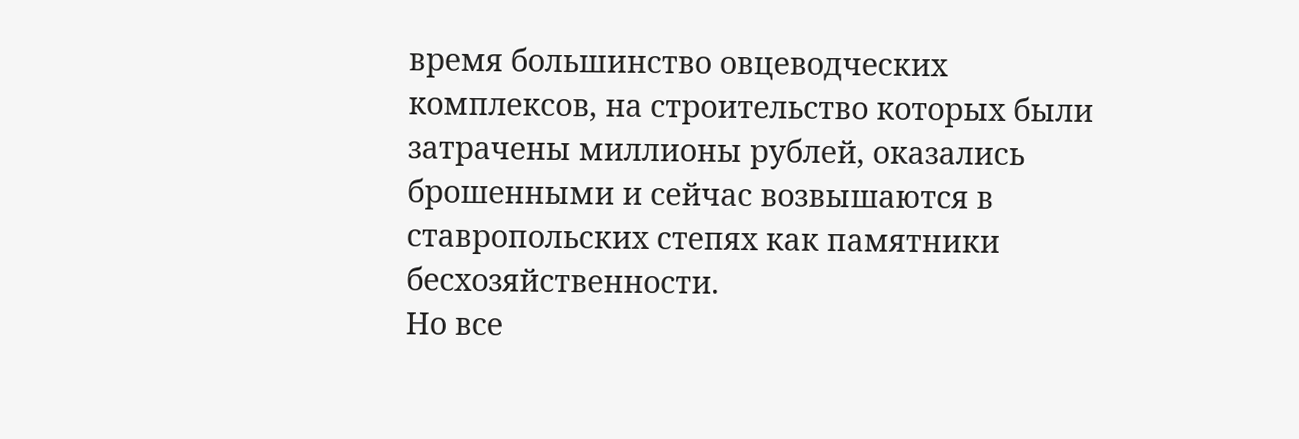время большинство овцеводческих комплексов, на строительство которых были затрачены миллионы рублей, оказались брошенными и сейчас возвышаются в ставропольских степях как памятники бесхозяйственности.
Но все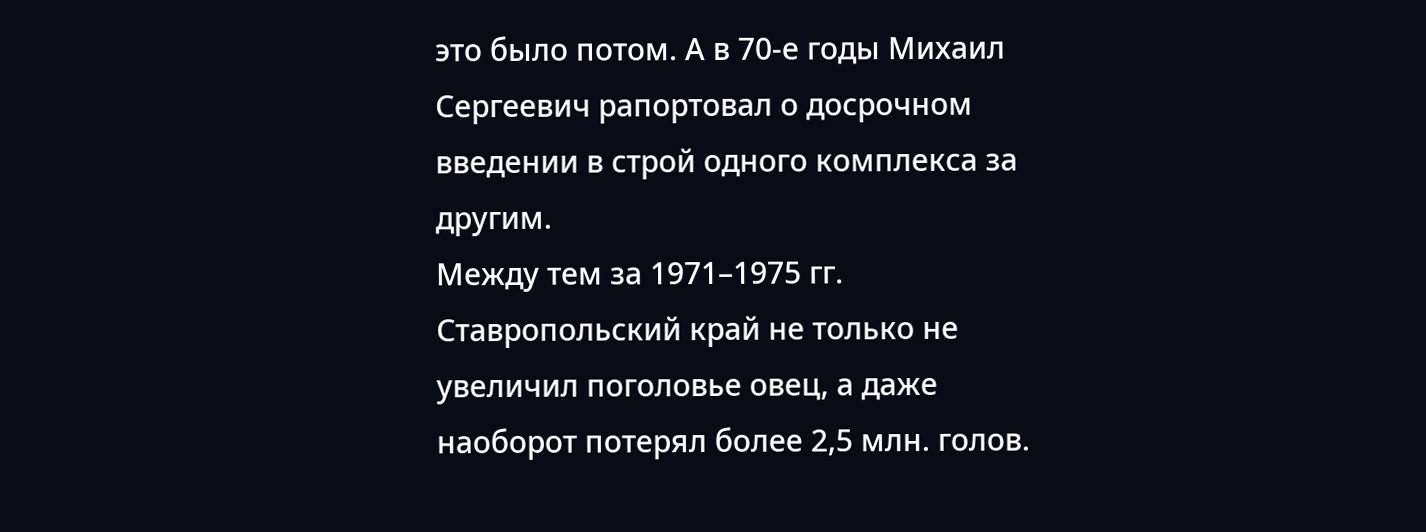это было потом. А в 70-е годы Михаил Сергеевич рапортовал о досрочном введении в строй одного комплекса за другим.
Между тем за 1971–1975 гг. Ставропольский край не только не увеличил поголовье овец, а даже наоборот потерял более 2,5 млн. голов.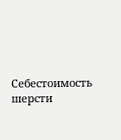Себестоимость шерсти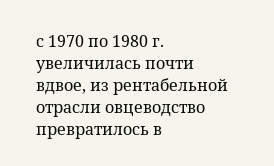с 1970 по 1980 г. увеличилась почти вдвое, из рентабельной отрасли овцеводство превратилось в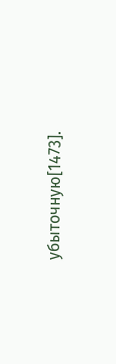убыточную[1473].